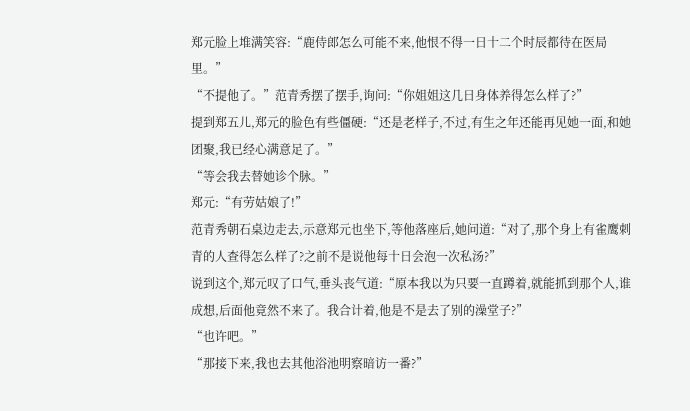郑元脸上堆满笑容:“鹿侍郎怎么可能不来,他恨不得一日十二个时辰都待在医局里。”
“不提他了。”范青秀摆了摆手,询问:“你姐姐这几日身体养得怎么样了?”
提到郑五儿,郑元的脸色有些僵硬:“还是老样子,不过,有生之年还能再见她一面,和她团聚,我已经心满意足了。”
“等会我去替她诊个脉。”
郑元:“有劳姑娘了!”
范青秀朝石桌边走去,示意郑元也坐下,等他落座后,她问道:“对了,那个身上有雀鹰刺青的人查得怎么样了?之前不是说他每十日会泡一次私汤?”
说到这个,郑元叹了口气,垂头丧气道:“原本我以为只要一直蹲着,就能抓到那个人,谁成想,后面他竟然不来了。我合计着,他是不是去了别的澡堂子?”
“也许吧。”
“那接下来,我也去其他浴池明察暗访一番?”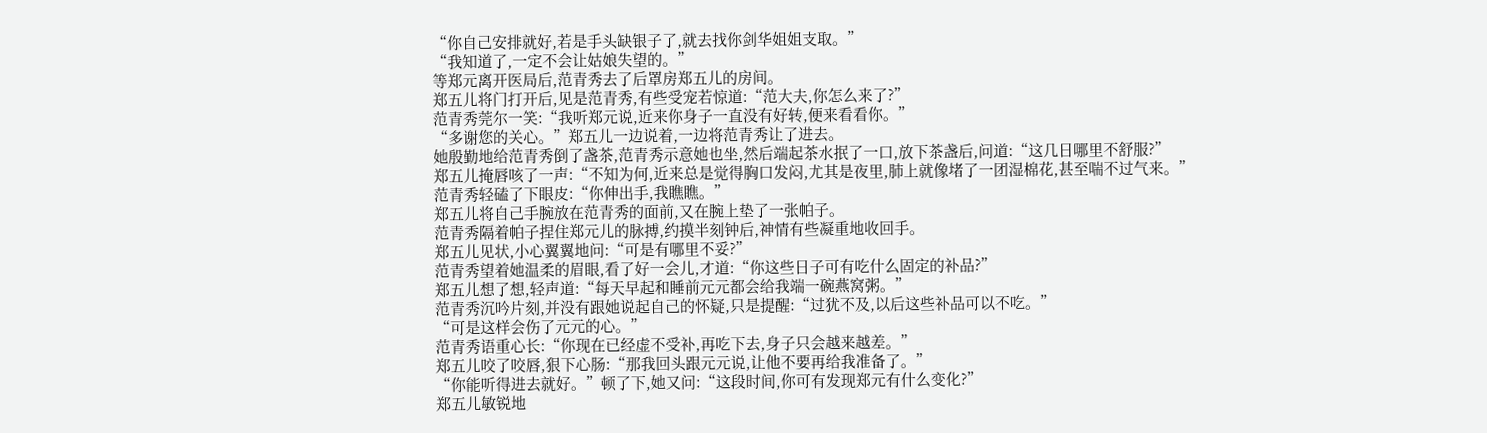“你自己安排就好,若是手头缺银子了,就去找你剑华姐姐支取。”
“我知道了,一定不会让姑娘失望的。”
等郑元离开医局后,范青秀去了后罩房郑五儿的房间。
郑五儿将门打开后,见是范青秀,有些受宠若惊道:“范大夫,你怎么来了?”
范青秀莞尔一笑:“我听郑元说,近来你身子一直没有好转,便来看看你。”
“多谢您的关心。”郑五儿一边说着,一边将范青秀让了进去。
她殷勤地给范青秀倒了盏茶,范青秀示意她也坐,然后端起茶水抿了一口,放下茶盏后,问道:“这几日哪里不舒服?”
郑五儿掩唇咳了一声:“不知为何,近来总是觉得胸口发闷,尤其是夜里,肺上就像堵了一团湿棉花,甚至喘不过气来。”
范青秀轻磕了下眼皮:“你伸出手,我瞧瞧。”
郑五儿将自己手腕放在范青秀的面前,又在腕上垫了一张帕子。
范青秀隔着帕子捏住郑元儿的脉搏,约摸半刻钟后,神情有些凝重地收回手。
郑五儿见状,小心翼翼地问:“可是有哪里不妥?”
范青秀望着她温柔的眉眼,看了好一会儿,才道:“你这些日子可有吃什么固定的补品?”
郑五儿想了想,轻声道:“每天早起和睡前元元都会给我端一碗燕窝粥。”
范青秀沉吟片刻,并没有跟她说起自己的怀疑,只是提醒:“过犹不及,以后这些补品可以不吃。”
“可是这样会伤了元元的心。”
范青秀语重心长:“你现在已经虚不受补,再吃下去,身子只会越来越差。”
郑五儿咬了咬唇,狠下心肠:“那我回头跟元元说,让他不要再给我准备了。”
“你能听得进去就好。”顿了下,她又问:“这段时间,你可有发现郑元有什么变化?”
郑五儿敏锐地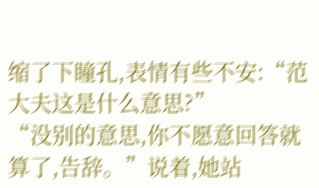缩了下瞳孔,表情有些不安:“范大夫这是什么意思?”
“没别的意思,你不愿意回答就算了,告辞。”说着,她站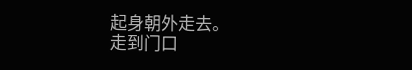起身朝外走去。
走到门口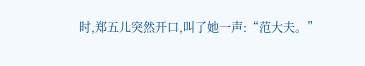时,郑五儿突然开口,叫了她一声:“范大夫。”